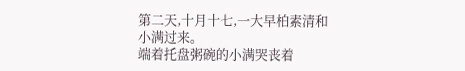第二天,十月十七,一大早柏素清和小满过来。
端着托盘粥碗的小满哭丧着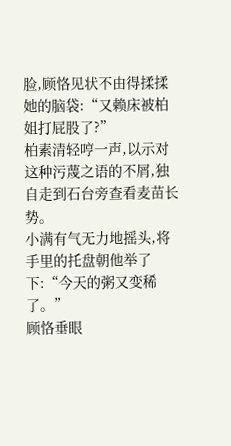脸,顾恪见状不由得揉揉她的脑袋:“又赖床被柏姐打屁股了?”
柏素清轻哼一声,以示对这种污蔑之语的不屑,独自走到石台旁查看麦苗长势。
小满有气无力地摇头,将手里的托盘朝他举了下:“今天的粥又变稀了。”
顾恪垂眼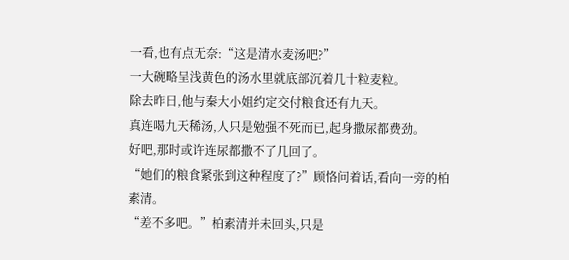一看,也有点无奈:“这是清水麦汤吧?”
一大碗略呈浅黄色的汤水里就底部沉着几十粒麦粒。
除去昨日,他与秦大小姐约定交付粮食还有九天。
真连喝九天稀汤,人只是勉强不死而已,起身撒尿都费劲。
好吧,那时或许连尿都撒不了几回了。
“她们的粮食紧张到这种程度了?”顾恪问着话,看向一旁的柏素清。
“差不多吧。”柏素清并未回头,只是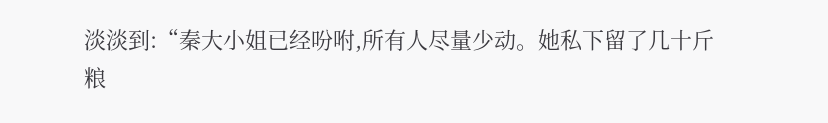淡淡到:“秦大小姐已经吩咐,所有人尽量少动。她私下留了几十斤粮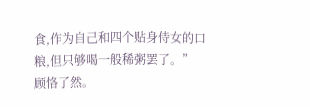食,作为自己和四个贴身侍女的口粮,但只够喝一般稀粥罢了。”
顾恪了然。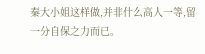秦大小姐这样做,并非什么高人一等,留一分自保之力而已。